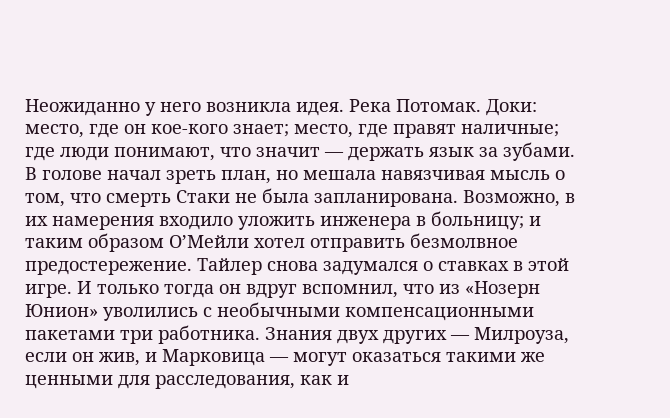Неожиданно у него возникла идея. Река Потомак. Доки: место, где он кое-кого знает; место, где правят наличные; где люди понимают, что значит — держать язык за зубами.
В голове начал зреть план, но мешала навязчивая мысль о том, что смерть Стаки не была запланирована. Возможно, в их намерения входило уложить инженера в больницу; и таким образом О’Мейли хотел отправить безмолвное предостережение. Тайлер снова задумался о ставках в этой игре. И только тогда он вдруг вспомнил, что из «Нозерн Юнион» уволились с необычными компенсационными пакетами три работника. Знания двух других — Милроуза, если он жив, и Марковица — могут оказаться такими же ценными для расследования, как и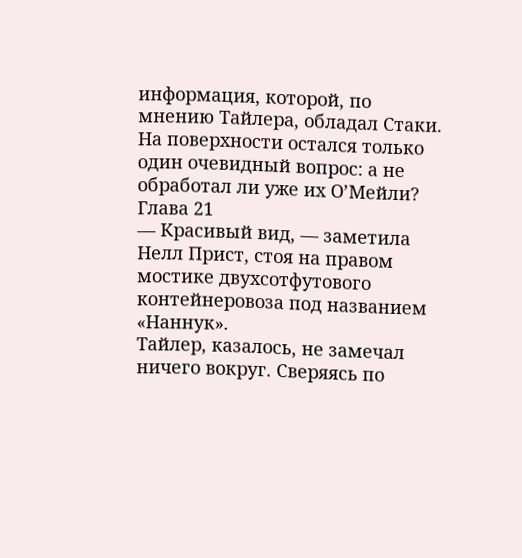информация, которой, по мнению Тайлера, обладал Стаки. На поверхности остался только один очевидный вопрос: а не обработал ли уже их О’Мейли?
Глава 21
— Красивый вид, — заметила Нелл Прист, стоя на правом мостике двухсотфутового контейнеровоза под названием «Наннук».
Тайлер, казалось, не замечал ничего вокруг. Сверяясь по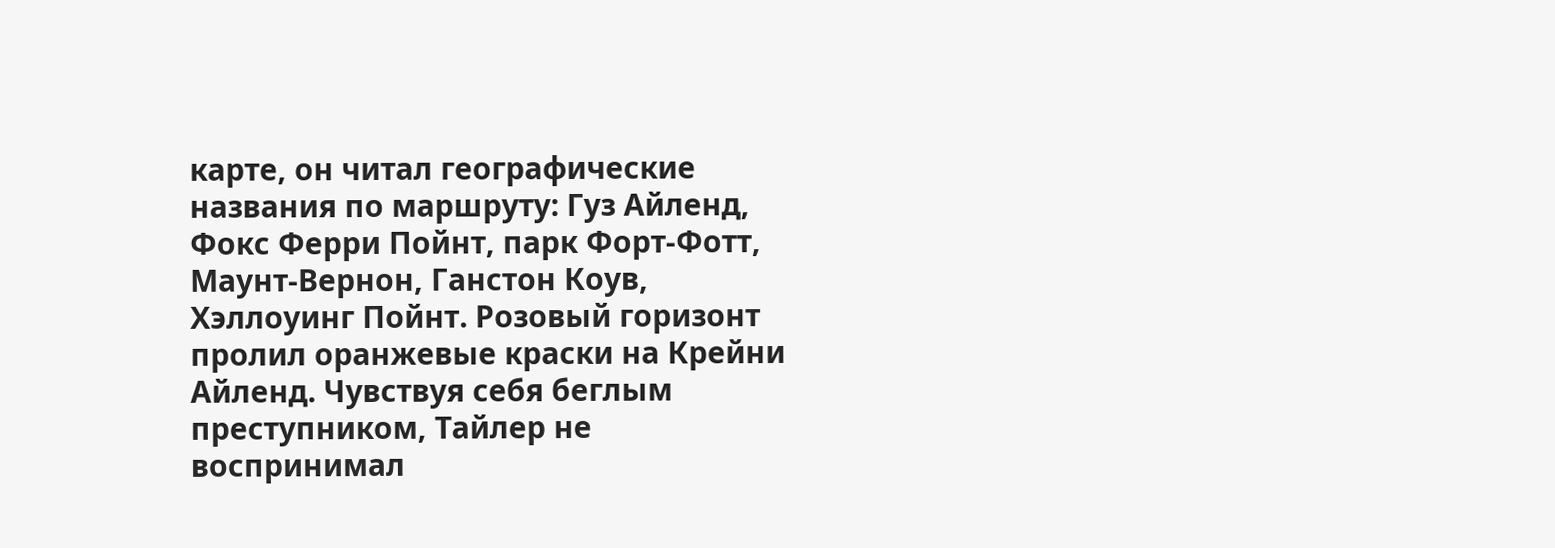карте, он читал географические названия по маршруту: Гуз Айленд, Фокс Ферри Пойнт, парк Форт-Фотт, Маунт-Вернон, Ганстон Коув, Хэллоуинг Пойнт. Розовый горизонт пролил оранжевые краски на Крейни Айленд. Чувствуя себя беглым преступником, Тайлер не воспринимал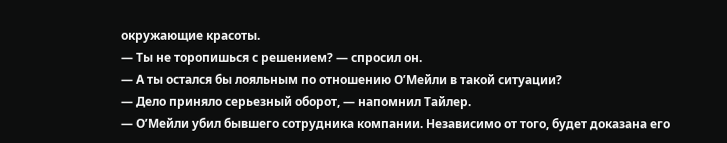окружающие красоты.
— Ты не торопишься с решением? — спросил он.
— А ты остался бы лояльным по отношению О’Мейли в такой ситуации?
— Дело приняло серьезный оборот, — напомнил Тайлер.
— О’Мейли убил бывшего сотрудника компании. Независимо от того, будет доказана его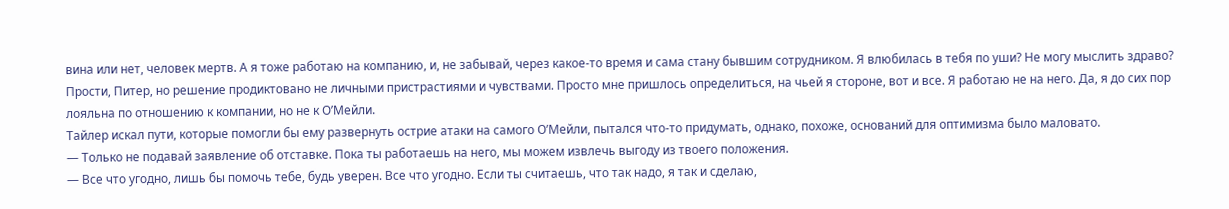вина или нет, человек мертв. А я тоже работаю на компанию, и, не забывай, через какое-то время и сама стану бывшим сотрудником. Я влюбилась в тебя по уши? Не могу мыслить здраво? Прости, Питер, но решение продиктовано не личными пристрастиями и чувствами. Просто мне пришлось определиться, на чьей я стороне, вот и все. Я работаю не на него. Да, я до сих пор лояльна по отношению к компании, но не к О’Мейли.
Тайлер искал пути, которые помогли бы ему развернуть острие атаки на самого О’Мейли, пытался что-то придумать, однако, похоже, оснований для оптимизма было маловато.
— Только не подавай заявление об отставке. Пока ты работаешь на него, мы можем извлечь выгоду из твоего положения.
— Все что угодно, лишь бы помочь тебе, будь уверен. Все что угодно. Если ты считаешь, что так надо, я так и сделаю,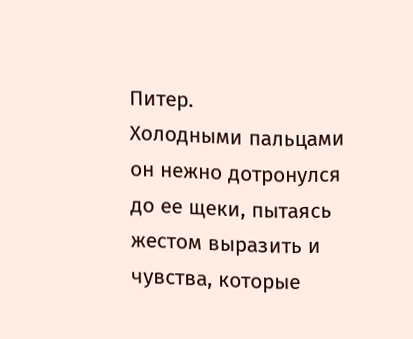Питер.
Холодными пальцами он нежно дотронулся до ее щеки, пытаясь жестом выразить и чувства, которые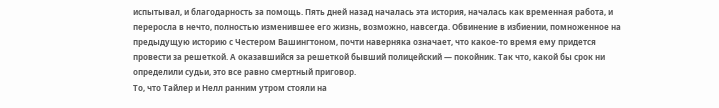испытывал, и благодарность за помощь. Пять дней назад началась эта история, началась как временная работа, и переросла в нечто, полностью изменившее его жизнь, возможно, навсегда. Обвинение в избиении, помноженное на предыдущую историю с Честером Вашингтоном, почти наверняка означает, что какое-то время ему придется провести за решеткой. А оказавшийся за решеткой бывший полицейский — покойник. Так что, какой бы срок ни определили судьи, это все равно смертный приговор.
То, что Тайлер и Нелл ранним утром стояли на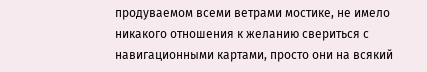продуваемом всеми ветрами мостике, не имело никакого отношения к желанию свериться с навигационными картами, просто они на всякий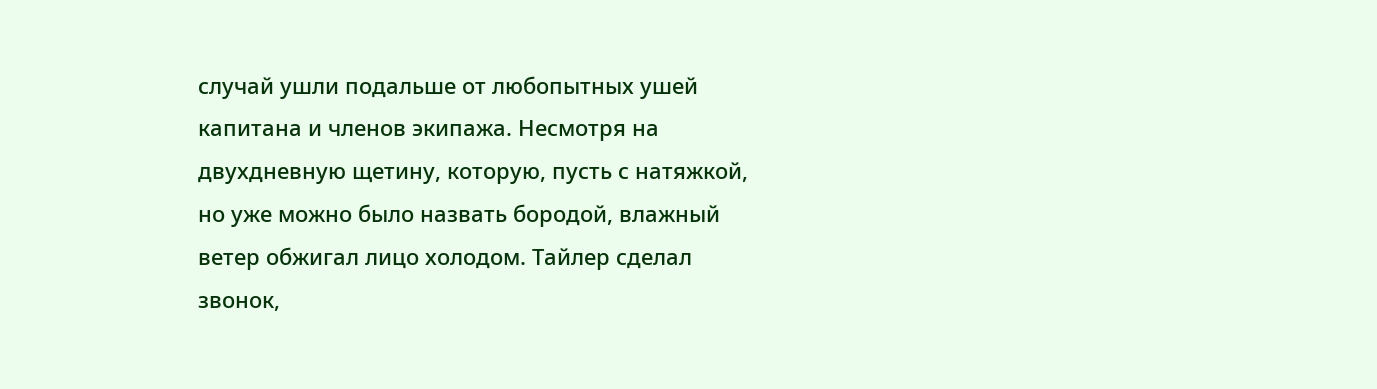случай ушли подальше от любопытных ушей капитана и членов экипажа. Несмотря на двухдневную щетину, которую, пусть с натяжкой, но уже можно было назвать бородой, влажный ветер обжигал лицо холодом. Тайлер сделал звонок,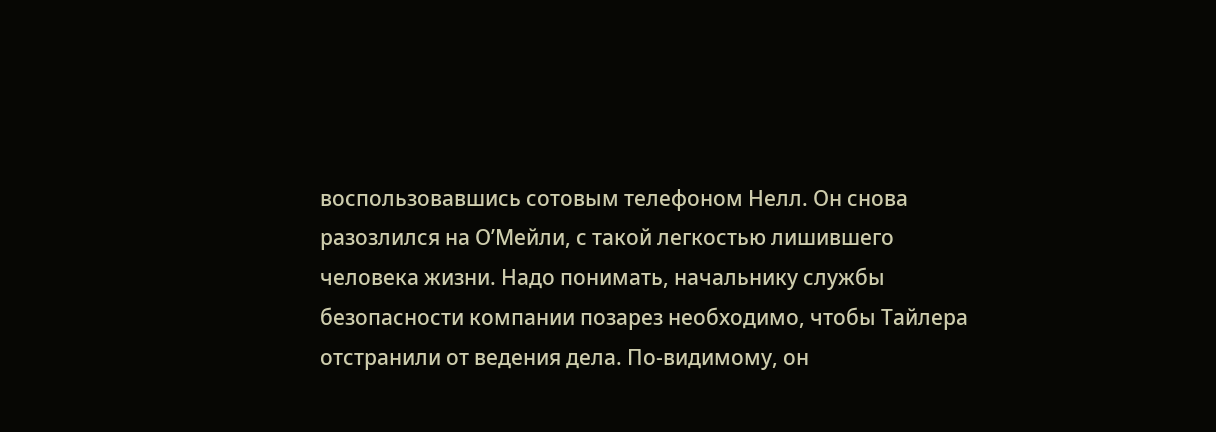воспользовавшись сотовым телефоном Нелл. Он снова разозлился на О’Мейли, с такой легкостью лишившего человека жизни. Надо понимать, начальнику службы безопасности компании позарез необходимо, чтобы Тайлера отстранили от ведения дела. По-видимому, он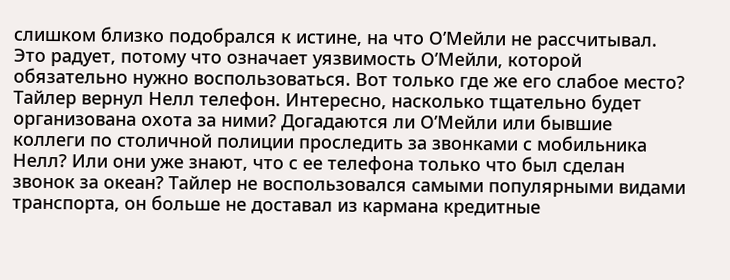слишком близко подобрался к истине, на что О’Мейли не рассчитывал. Это радует, потому что означает уязвимость О’Мейли, которой обязательно нужно воспользоваться. Вот только где же его слабое место?
Тайлер вернул Нелл телефон. Интересно, насколько тщательно будет организована охота за ними? Догадаются ли О’Мейли или бывшие коллеги по столичной полиции проследить за звонками с мобильника Нелл? Или они уже знают, что с ее телефона только что был сделан звонок за океан? Тайлер не воспользовался самыми популярными видами транспорта, он больше не доставал из кармана кредитные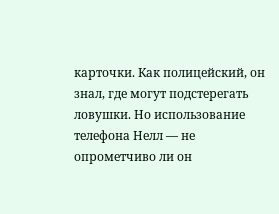карточки. Как полицейский, он знал, где могут подстерегать ловушки. Но использование телефона Нелл — не опрометчиво ли он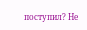поступил? Не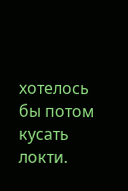хотелось бы потом кусать локти.